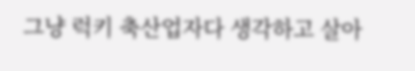그냥 럭키 축산업자다 생각하고 살아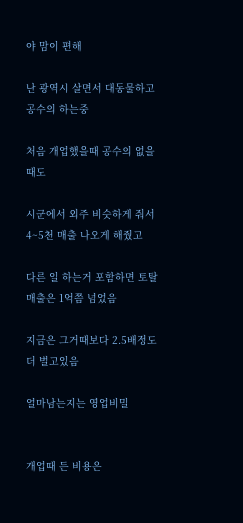야 맘이 편해

난 광역시 살면서 대동물하고 공수의 하는중

처음 개업했을때 공수의 없을때도

시군에서 외주 비슷하게 줘서 4~5천 매출 나오게 해줬고

다른 일 하는거 포함하면 토탈 매출은 1억쯤 넘었음

지금은 그거때보다 2.5배정도 더 벌고있음

얼마남는지는 영업비밀


개업때 든 비용은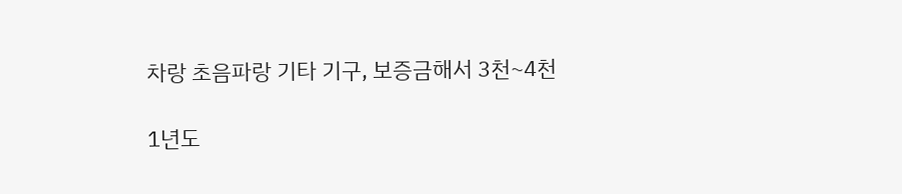차랑 초음파랑 기타 기구, 보증금해서 3천~4천

1년도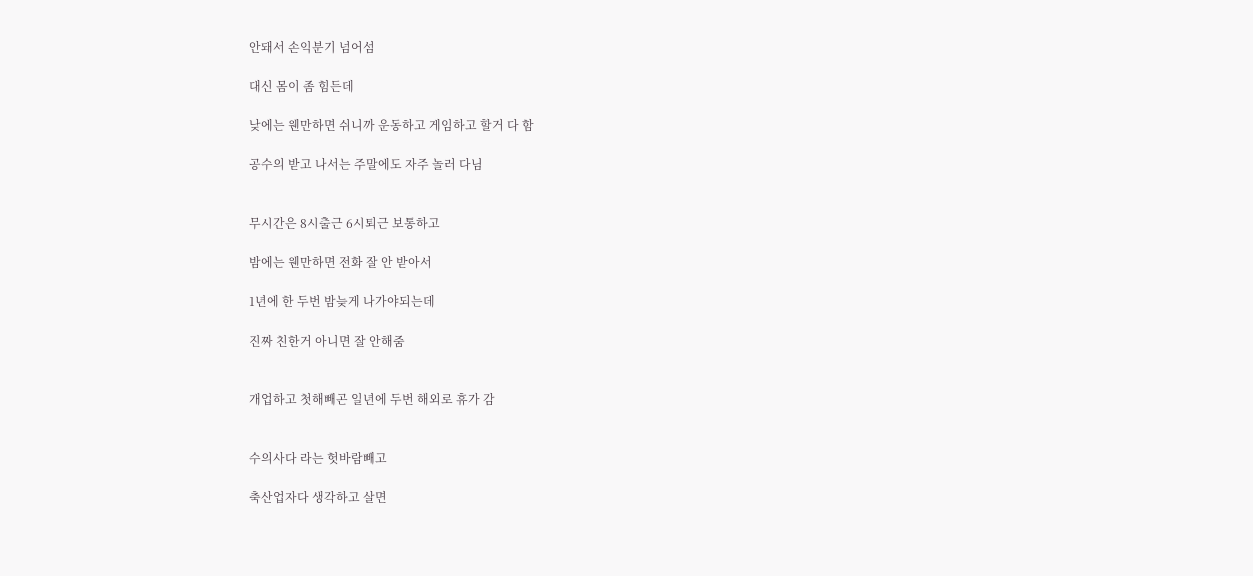안돼서 손익분기 넘어섬

대신 몸이 좀 힘든데

낮에는 웬만하면 쉬니까 운동하고 게임하고 할거 다 함

공수의 받고 나서는 주말에도 자주 놀러 다님


무시간은 8시출근 6시퇴근 보통하고

밤에는 웬만하면 전화 잘 안 받아서

1년에 한 두번 밤늦게 나가야되는데

진짜 친한거 아니면 잘 안해줌


개업하고 첫해빼곤 일년에 두번 해외로 휴가 감


수의사다 라는 헛바람빼고

축산업자다 생각하고 살면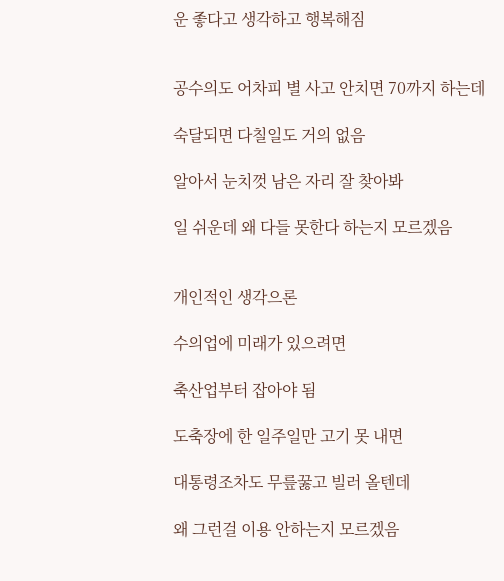운 좋다고 생각하고 행복해짐


공수의도 어차피 별 사고 안치면 70까지 하는데

숙달되면 다칠일도 거의 없음

알아서 눈치껏 남은 자리 잘 찾아봐

일 쉬운데 왜 다들 못한다 하는지 모르겠음


개인적인 생각으론

수의업에 미래가 있으려면

축산업부터 잡아야 됨

도축장에 한 일주일만 고기 못 내면

대통령조차도 무릎꿇고 빌러 올텐데

왜 그런걸 이용 안하는지 모르겠음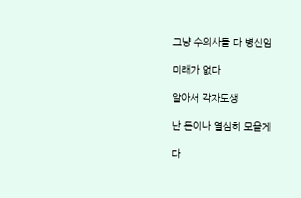그냥 수의사들 다 병신임

미래가 없다

알아서 각자도생

난 돈이나 열심히 모을게

다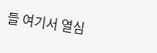들 여기서 열심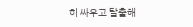히 싸우고 탈출해